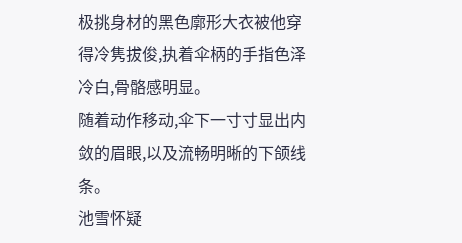极挑身材的黑色廓形大衣被他穿得冷隽拔俊,执着伞柄的手指色泽冷白,骨骼感明显。
随着动作移动,伞下一寸寸显出内敛的眉眼,以及流畅明晰的下颌线条。
池雪怀疑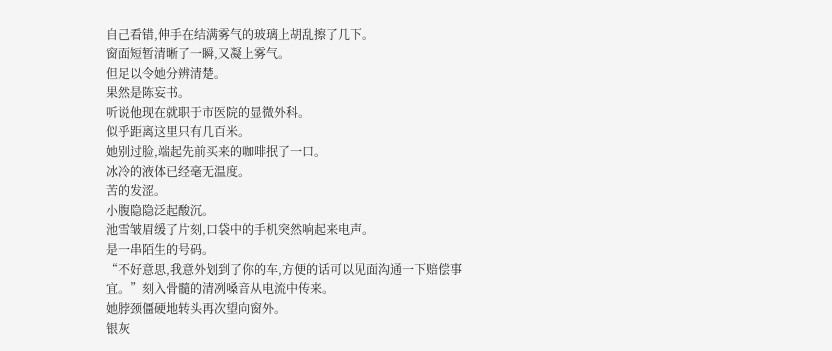自己看错,伸手在结满雾气的玻璃上胡乱擦了几下。
窗面短暂清晰了一瞬,又凝上雾气。
但足以令她分辨清楚。
果然是陈妄书。
听说他现在就职于市医院的显微外科。
似乎距离这里只有几百米。
她别过脸,端起先前买来的咖啡抿了一口。
冰冷的液体已经毫无温度。
苦的发涩。
小腹隐隐泛起酸沉。
池雪皱眉缓了片刻,口袋中的手机突然响起来电声。
是一串陌生的号码。
“不好意思,我意外划到了你的车,方便的话可以见面沟通一下赔偿事宜。”刻入骨髓的清冽嗓音从电流中传来。
她脖颈僵硬地转头再次望向窗外。
银灰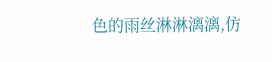色的雨丝淋淋漓漓,仿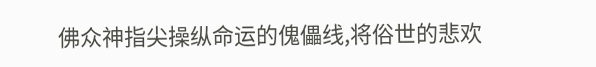佛众神指尖操纵命运的傀儡线,将俗世的悲欢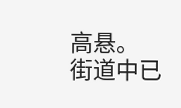高悬。
街道中已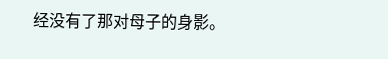经没有了那对母子的身影。